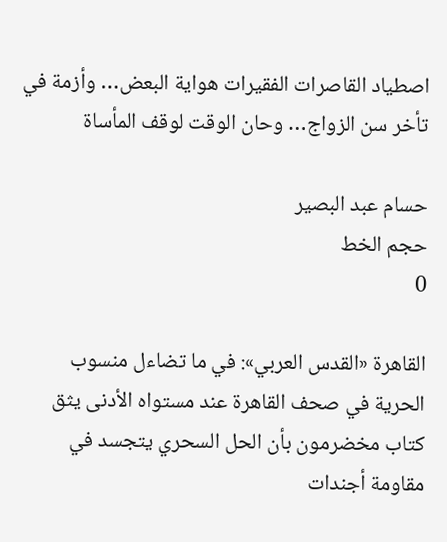اصطياد القاصرات الفقيرات هواية البعض… وأزمة في تأخر سن الزواج… وحان الوقت لوقف المأساة

حسام عبد البصير
حجم الخط
0

القاهرة «القدس العربي»: في ما تضاءل منسوب الحرية في صحف القاهرة عند مستواه الأدنى يثق كتاب مخضرمون بأن الحل السحري يتجسد في مقاومة أجندات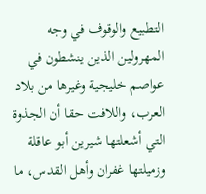التطبيع والوقوف في وجه المهرولين الذين ينشطون في عواصم خليجية وغيرها من بلاد العرب، واللافت حقا أن الجذوة التي أشعلتها شيرين أبو عاقلة وزميلتها غفران وأهل القدس، ما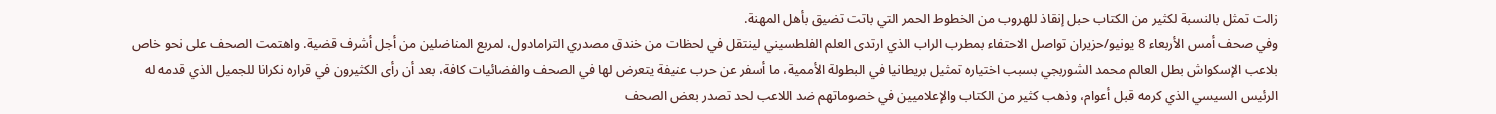زالت تمثل بالنسبة لكثير من الكتاب حبل إنقاذ للهروب من الخطوط الحمر التي باتت تضيق بأهل المهنة.
وفي صحف أمس الأربعاء 8 يونيو/حزيران تواصل الاحتفاء بمطرب الراب الذي ارتدى العلم الفلطسيني لينتقل في لحظات من خندق مصدري الترامادول، لمربع المناضلين من أجل أشرف قضية. واهتمت الصحف على نحو خاص بلاعب الإسكواش بطل العالم محمد الشوربجي بسبب اختياره تمثيل بريطانيا في البطولة الأممية، ما أسفر عن حرب عنيفة يتعرض لها في الصحف والفضائيات كافة، بعد أن رأى الكثيرون في قراره نكرانا للجميل الذي قدمه له الرئيس السيسي الذي كرمه قبل أعوام، وذهب كثير من الكتاب والإعلاميين في خصوماتهم ضد اللاعب لحد تصدر بعض الصحف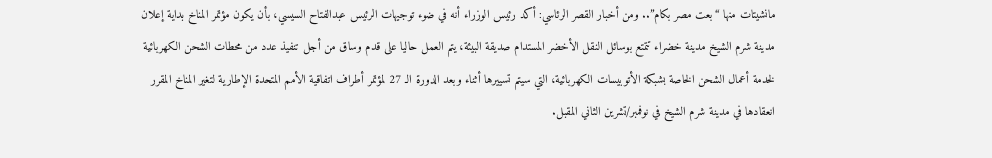مانشيتات منها “بعت مصر بكام”.. ومن أخبار القصر الرئاسي: أكد رئيس الوزراء أنه في ضوء توجيهات الرئيس عبدالفتاح السيسي، بأن يكون مؤتمر المناخ بداية إعلان مدينة شرم الشيخ مدينة خضراء تتمتع بوسائل النقل الأخضر المستدام صديقة البيئة، يتم العمل حاليا على قدم وساق من أجل تنفيذ عدد من محطات الشحن الكهربائية لخدمة أعمال الشحن الخاصة بشبكة الأتوبيسات الكهربائية، التي سيتم تسييرها أثناء وبعد الدورة الـ 27 لمؤتمر أطراف اتفاقية الأمم المتحدة الإطارية لتغير المناخ المقرر انعقادها في مدينة شرم الشيخ في نوفمبر/تشرين الثاني المقبل.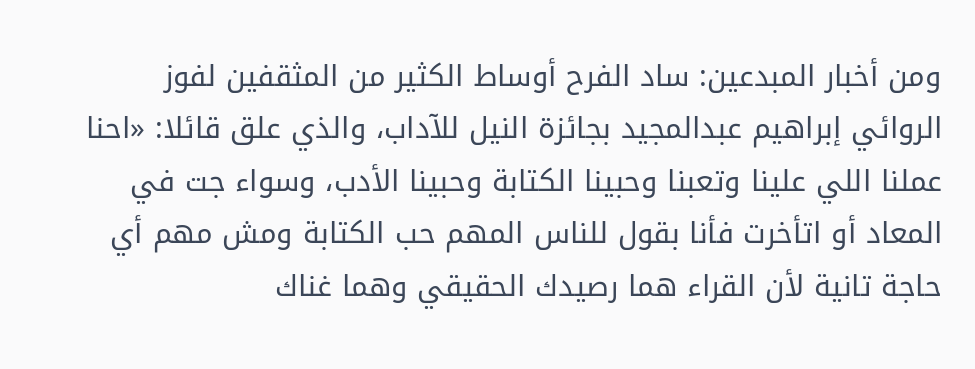ومن أخبار المبدعين: ساد الفرح أوساط الكثير من المثقفين لفوز الروائي إبراهيم عبدالمجيد بجائزة النيل للآداب، والذي علق قائلا: «احنا عملنا اللي علينا وتعبنا وحبينا الكتابة وحبينا الأدب، وسواء جت في المعاد أو اتأخرت فأنا بقول للناس المهم حب الكتابة ومش مهم أي حاجة تانية لأن القراء هما رصيدك الحقيقي وهما غناك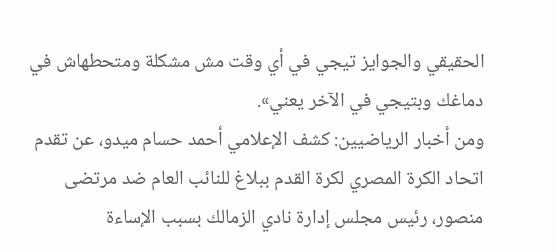الحقيقي والجوايز تيجي في أي وقت مش مشكلة ومتحطهاش في دماغك وبتيجي في الآخر يعني».
ومن أخبار الرياضيين: كشف الإعلامي أحمد حسام ميدو، عن تقدم اتحاد الكرة المصري لكرة القدم ببلاغ للنائب العام ضد مرتضى منصور، رئيس مجلس إدارة نادي الزمالك بسبب الإساءة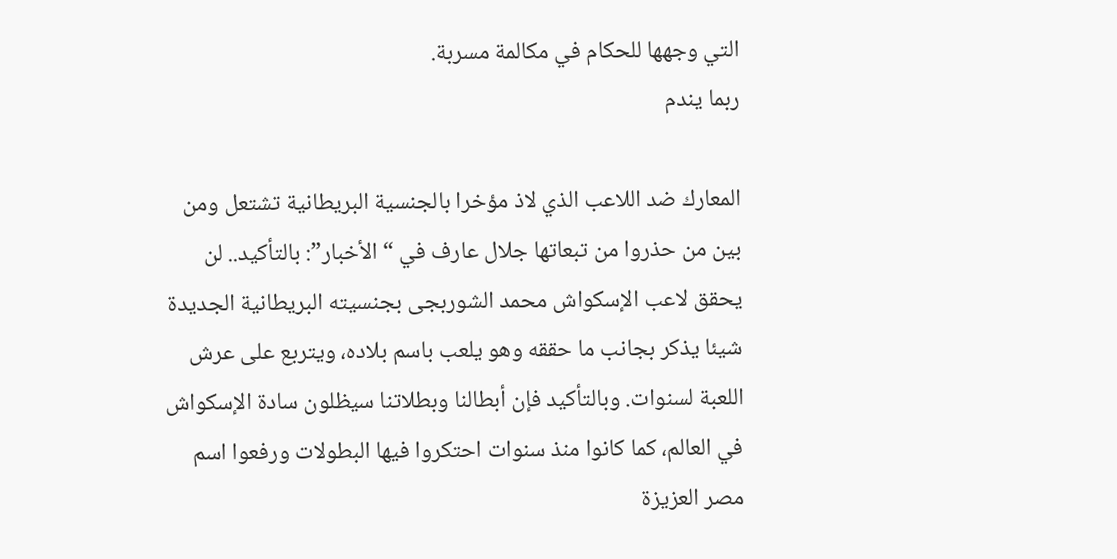التي وجهها للحكام في مكالمة مسربة.
ربما يندم

المعارك ضد اللاعب الذي لاذ مؤخرا بالجنسية البريطانية تشتعل ومن بين من حذروا من تبعاتها جلال عارف في “الأخبار”: بالتأكيد.. لن يحقق لاعب الإسكواش محمد الشوربجى بجنسيته البريطانية الجديدة شيئا يذكر بجانب ما حققه وهو يلعب باسم بلاده، ويتربع على عرش اللعبة لسنوات. وبالتأكيد فإن أبطالنا وبطلاتنا سيظلون سادة الإسكواش في العالم، كما كانوا منذ سنوات احتكروا فيها البطولات ورفعوا اسم مصر العزيزة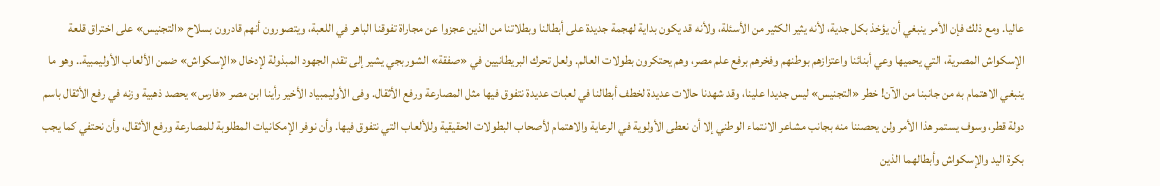عاليا. ومع ذلك فإن الأمر ينبغي أن يؤخذ بكل جدية، لأنه يثير الكثير من الأسئلة، ولأنه قد يكون بداية لهجمة جديدة على أبطالنا وبطلاتنا من الذين عجزوا عن مجاراة تفوقنا الباهر في اللعبة، ويتصورون أنهم قادرون بسلاح «التجنيس» على اختراق قلعة الإسكواش المصرية، التي يحميها وعي أبنائنا واعتزازهم بوطنهم وفخرهم برفع علم مصر، وهم يحتكرون بطولات العالم. ولعل تحرك البريطانيين في «صفقة» الشوربجي يشير إلى تقدم الجهود المبذولة لإدخال «الإسكواش» ضمن الألعاب الأوليمبية.. وهو ما ينبغي الاهتمام به من جانبنا من الآن! خطر «التجنيس» ليس جديدا علينا، وقد شهدنا حالات عديدة لخطف أبطالنا في لعبات عديدة نتفوق فيها مثل المصارعة ورفع الأثقال. وفى الأوليمبياد الأخير رأينا ابن مصر «فارس» يحصد ذهبية وزنه في رفع الأثقال باسم دولة قطر، وسوف يستمر هذا الأمر ولن يحصننا منه بجانب مشاعر الانتماء الوطني إلا أن نعطى الأولوية في الرعاية والاهتمام لأصحاب البطولات الحقيقية وللألعاب التي نتفوق فيها. وأن نوفر الإمكانيات المطلوبة للمصارعة ورفع الأثقال، وأن نحتفي كما يجب بكرة اليد والإسكواش وأبطالهما الذين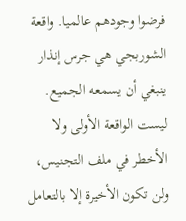فرضوا وجودهم عالميا. واقعة الشوربجي هي جرس إنذار ينبغي أن يسمعه الجميع. ليست الواقعة الأولى ولا الأخطر في ملف التجنيس، ولن تكون الأخيرة إلا بالتعامل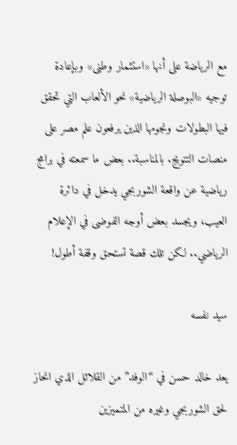مع الرياضة على أنها «استثمار وطنى» وبإعادة توجيه «البوصلة الرياضية» نحو الألعاب التي تحقق فيها البطولات ونجومها الذين يرفعون علم مصر على منصات التتويج. بالمناسبة.. بعض ما سمعته في برامج رياضية عن واقعة الشوربجي يدخل في دائرة العيب، ويجسد بعض أوجه الفوضى في الإعلام الرياضي.. لكن تلك قصة تستحق وقفة أطول!

سيد نفسه

يعد خالد حسن في “الوفد” من القلائل الذي انحاز لحق الشوربجي وغيره من المتميزين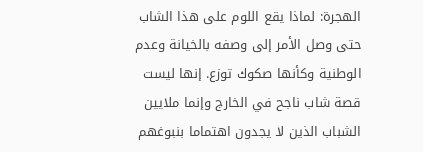الهجرة: لماذا يقع اللوم على هذا الشاب حتى وصل الأمر إلى وصفه بالخيانة وعدم الوطنية وكأنها صكوك توزع. إنها ليست قصة شاب ناجح في الخارج وإنما ملايين الشباب الذين لا يجدون اهتماما بنبوغهم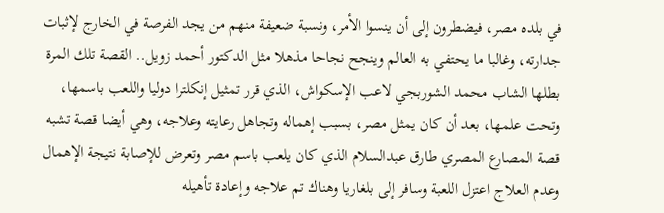في بلده مصر، فيضطرون إلى أن ينسوا الأمر، ونسبة ضعيفة منهم من يجد الفرصة في الخارج لإثبات جدارته، وغالبا ما يحتفي به العالم وينجح نجاحا مذهلا مثل الدكتور أحمد زويل.. القصة تلك المرة بطلها الشاب محمد الشوربجي لاعب الإسكواش، الذي قرر تمثيل إنكلترا دوليا واللعب باسمها، وتحت علمها، بعد أن كان يمثل مصر، بسبب إهماله وتجاهل رعايته وعلاجه، وهي أيضا قصة تشبه قصة المصارع المصري طارق عبدالسلام الذي كان يلعب باسم مصر وتعرض للإصابة نتيجة الإهمال وعدم العلاج اعتزل اللعبة وسافر إلى بلغاريا وهناك تم علاجه وإعادة تأهيله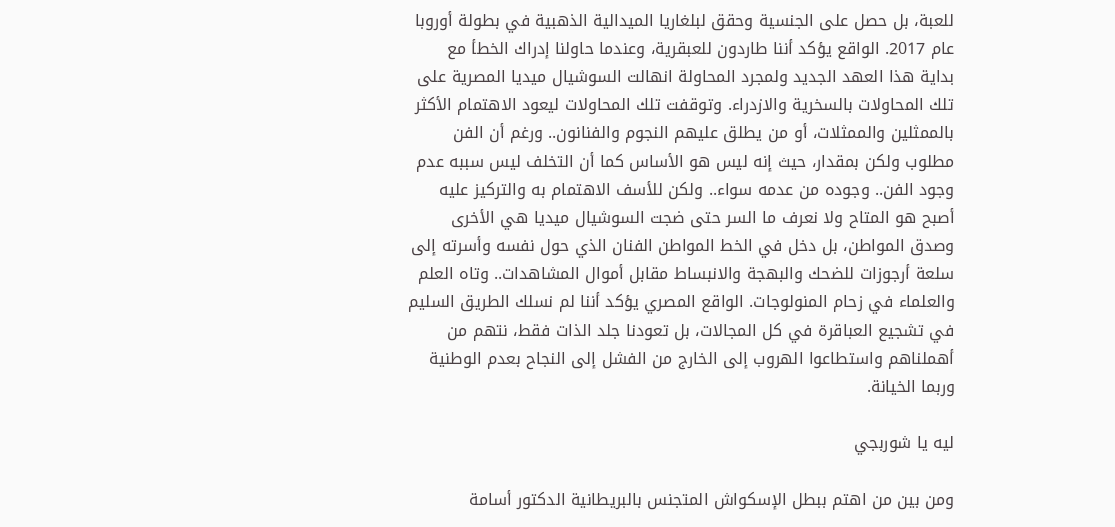للعبة، بل حصل على الجنسية وحقق لبلغاريا الميدالية الذهبية في بطولة أوروبا عام 2017. الواقع يؤكد أننا طاردون للعبقرية، وعندما حاولنا إدراك الخطأ مع بداية هذا العهد الجديد ولمجرد المحاولة انهالت السوشيال ميديا المصرية على تلك المحاولات بالسخرية والازدراء. وتوقفت تلك المحاولات ليعود الاهتمام الأكثر بالممثلين والممثلات، أو من يطلق عليهم النجوم والفنانون.. ورغم أن الفن مطلوب ولكن بمقدار، حيث إنه ليس هو الأساس كما أن التخلف ليس سببه عدم وجود الفن.. وجوده من عدمه سواء.. ولكن للأسف الاهتمام به والتركيز عليه أصبح هو المتاح ولا نعرف ما السر حتى ضجت السوشيال ميديا هي الأخرى وصدق المواطن، بل دخل في الخط المواطن الفنان الذي حول نفسه وأسرته إلى سلعة أرجوزات للضحك والبهجة والانبساط مقابل أموال المشاهدات.. وتاه العلم والعلماء في زحام المنولوجات. الواقع المصري يؤكد أننا لم نسلك الطريق السليم في تشجيع العباقرة في كل المجالات، بل تعودنا جلد الذات فقط، نتهم من أهملناهم واستطاعوا الهروب إلى الخارج من الفشل إلى النجاح بعدم الوطنية وربما الخيانة.

ليه يا شوربجي

ومن بين من اهتم ببطل الإسكواش المتجنس بالبريطانية الدكتور أسامة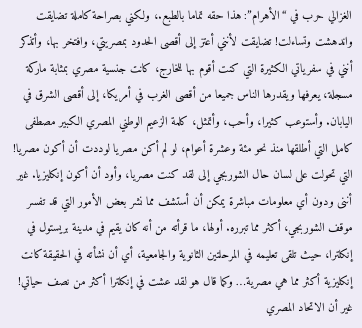الغزالي حرب في “الأهرام”: هذا حقه تماما بالطبع.، ولكني بصراحة كاملة تضايقت واندهشت وتساءلت! تضايقت لأنني أعتز إلى أقصى الحدود بمصريتي، وافتخر بها، وأتذكر أنني في سفرياتي الكثيرة التي كنت أقوم بها للخارج، كانت جنسية مصري بمثابة ماركة مسجلة، يعرفها ويقدرها الناس جميعا من أقصى الغرب في أمريكا، إلى أقصى الشرق في اليابان. وأستوعب كثيرا، وأحب، وأتمثل، كلمة الزعيم الوطني المصري الكبير مصطفى كامل التي أطلقها منذ نحو مئة وعشرة أعوام، لو لم أكن مصريا لوددت أن أكون مصريا! التي تحولت على لسان حال الشوربجي إلى لقد كنت مصريا، وأود أن أكون إنكليزيا. غير أننى ودون أي معلومات مباشرة يمكن أن أستشف مما نشر بعض الأمور التي قد تفسر موقف الشوربجي، أكثر مما تبرره. أولها، ما قرأته من أنه كان يقيم في مدينة بريستول في إنكلترا، حيث تلقى تعليمه في المرحلتين الثانوية والجامعية، أي أن نشأته في الحقيقة كانت إنكليزية أكثر مما هي مصرية… وكما قال هو لقد عشت في إنكلترا أكثر من نصف حياتي! غير أن الاتحاد المصري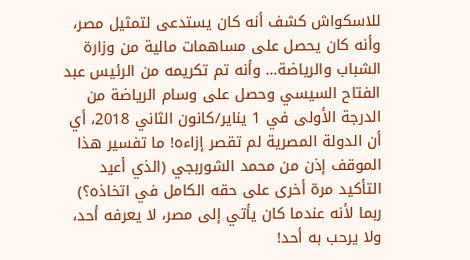للاسكواش كشف أنه كان يستدعى لتمثيل مصر، وأنه كان يحصل على مساهمات مالية من وزارة الشباب والرياضة… وأنه تم تكريمه من الرئيس عبد الفتاح السيسي وحصل على وسام الرياضة من الدرجة الأولى في 1 يناير/كانون الثاني 2018، أي أن الدولة المصرية لم تقصر إزاءه! ما تفسير هذا الموقف إذن من محمد الشوربجي (الذي أعيد التأكيد مرة أخرى على حقه الكامل في اتخاذه؟) ربما لأنه عندما كان يأتي إلى مصر، لا يعرفه أحد، ولا يرحب به أحد!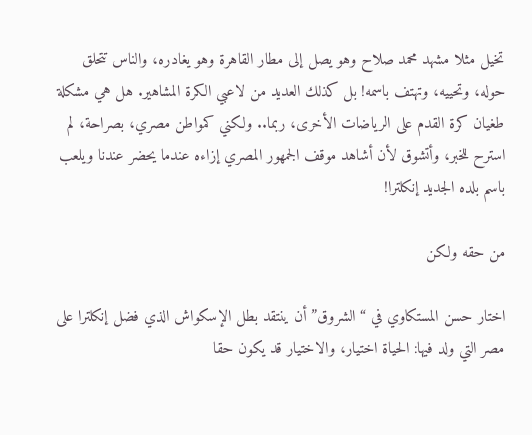تخيل مثلا مشهد محمد صلاح وهو يصل إلى مطار القاهرة وهو يغادره، والناس تتحلق حوله، وتحييه، وتهتف باسمه! بل كذلك العديد من لاعبي الكرة المشاهير. هل هي مشكلة طغيان كرة القدم على الرياضات الأخرى، ربما.. ولكني كمواطن مصري، بصراحة، لم استرح للخبر، وأتشوق لأن أشاهد موقف الجمهور المصري إزاءه عندما يحضر عندنا ويلعب باسم بلده الجديد إنكلترا!

من حقه ولكن

اختار حسن المستكاوي في “الشروق” أن ينتقد بطل الإسكواش الذي فضل إنكلترا على مصر التي ولد فيها: الحياة اختيار، والاختيار قد يكون حقا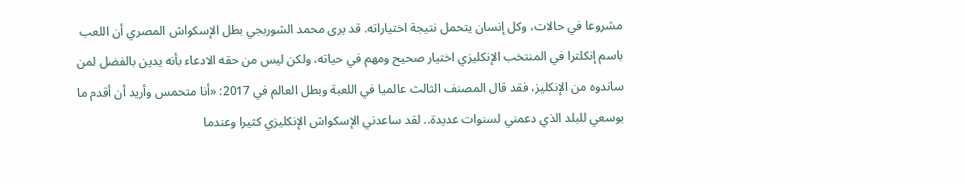مشروعا في حالات، وكل إنسان يتحمل نتيجة اختياراته. قد يرى محمد الشوربجي بطل الإسكواش المصري أن اللعب باسم إنكلترا في المنتخب الإنكليزي اختيار صحيح ومهم في حياته، ولكن ليس من حقه الادعاء بأنه يدين بالفضل لمن ساندوه من الإنكليز، فقد قال المصنف الثالث عالميا في اللعبة وبطل العالم في 2017: «أنا متحمس وأريد أن أقدم ما بوسعي للبلد الذي دعمني لسنوات عديدة.. لقد ساعدني الإسكواش الإنكليزي كثيرا وعندما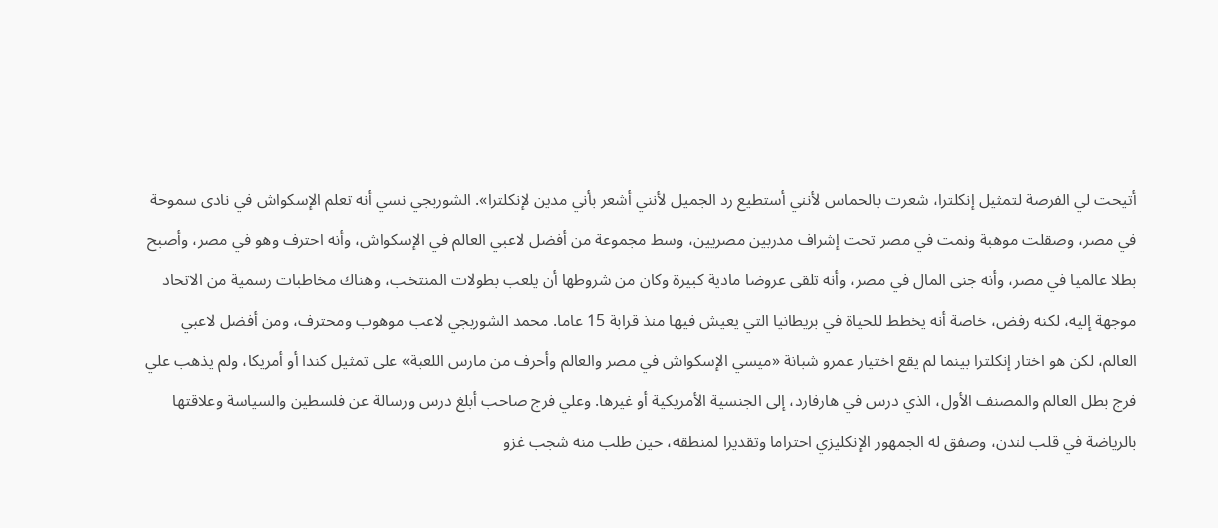أتيحت لي الفرصة لتمثيل إنكلترا، شعرت بالحماس لأنني أستطيع رد الجميل لأنني أشعر بأني مدين لإنكلترا». الشوربجي نسي أنه تعلم الإسكواش في نادى سموحة في مصر، وصقلت موهبة ونمت في مصر تحت إشراف مدربين مصريين، وسط مجموعة من أفضل لاعبي العالم في الإسكواش، وأنه احترف وهو في مصر، وأصبح بطلا عالميا في مصر، وأنه جنى المال في مصر، وأنه تلقى عروضا مادية كبيرة وكان من شروطها أن يلعب بطولات المنتخب، وهناك مخاطبات رسمية من الاتحاد موجهة إليه، لكنه رفض، خاصة أنه يخطط للحياة في بريطانيا التي يعيش فيها منذ قرابة 15 عاما. محمد الشوربجي لاعب موهوب ومحترف، ومن أفضل لاعبي العالم، لكن هو اختار إنكلترا بينما لم يقع اختيار عمرو شبانة «ميسي الإسكواش في مصر والعالم وأحرف من مارس اللعبة» على تمثيل كندا أو أمريكا، ولم يذهب علي فرج بطل العالم والمصنف الأول، الذي درس في هارفارد، إلى الجنسية الأمريكية أو غيرها. وعلي فرج صاحب أبلغ درس ورسالة عن فلسطين والسياسة وعلاقتها بالرياضة في قلب لندن، وصفق له الجمهور الإنكليزي احتراما وتقديرا لمنطقه، حين طلب منه شجب غزو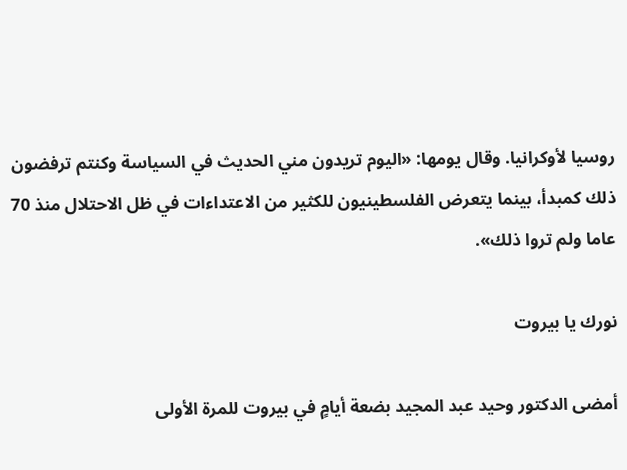روسيا لأوكرانيا. وقال يومها: «اليوم تريدون مني الحديث في السياسة وكنتم ترفضون ذلك كمبدأ، بينما يتعرض الفلسطينيون للكثير من الاعتداءات في ظل الاحتلال منذ 70 عاما ولم تروا ذلك».

نورك يا بيروت

أمضى الدكتور وحيد عبد المجيد بضعة أيامٍ في بيروت للمرة الأولى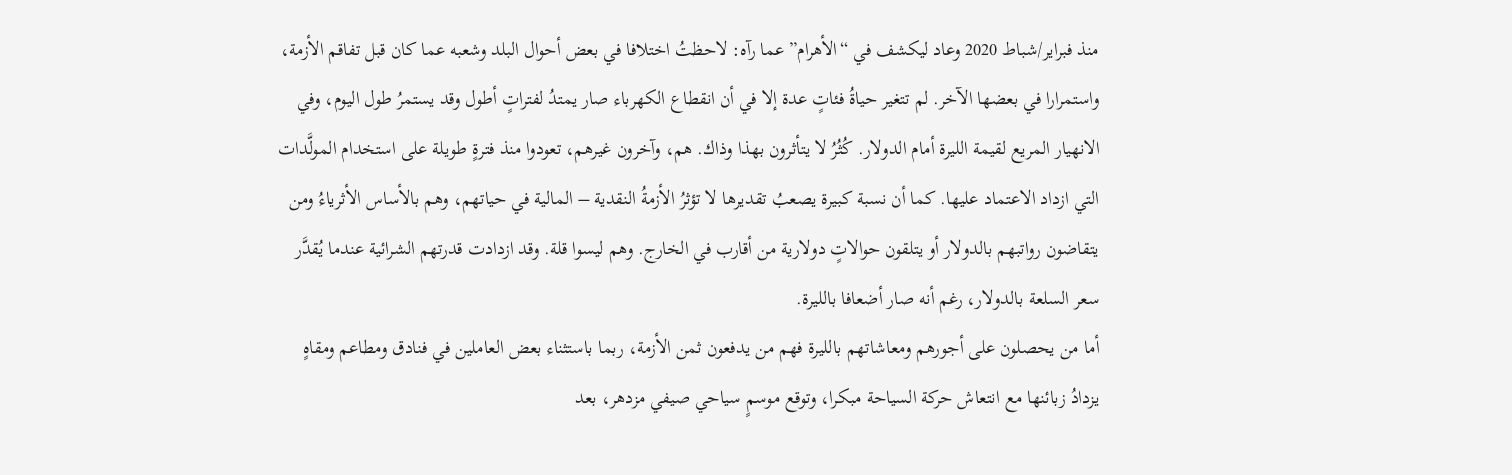منذ فبراير/شباط 2020 وعاد ليكشف في “الأهرام” عما رآه: لاحظتُ اختلافا في بعض أحوال البلد وشعبه عما كان قبل تفاقم الأزمة، واستمرارا في بعضها الآخر. لم تتغير حياةُ فئاتٍ عدة إلا في أن انقطاع الكهرباء صار يمتدُ لفتراتٍ أطول وقد يستمرُ طول اليوم، وفي الانهيار المريع لقيمة الليرة أمام الدولار. كُثُرُ لا يتأثرون بهذا وذاك. هم، وآخرون غيرهم، تعودوا منذ فترةٍ طويلة على استخدام المولَّدات التي ازداد الاعتماد عليها. كما أن نسبة كبيرة يصعبُ تقديرها لا تؤثرُ الأزمةُ النقدية – المالية في حياتهم، وهم بالأساس الأثرياءُ ومن يتقاضون رواتبهم بالدولار أو يتلقون حوالاتٍ دولارية من أقارب في الخارج. وهم ليسوا قلة. وقد ازدادت قدرتهم الشرائية عندما يُقدَّر سعر السلعة بالدولار، رغم أنه صار أضعافا بالليرة.
أما من يحصلون على أجورهم ومعاشاتهم بالليرة فهم من يدفعون ثمن الأزمة، ربما باستثناء بعض العاملين في فنادق ومطاعم ومقاهٍ يزدادُ زبائنها مع انتعاش حركة السياحة مبكرا، وتوقع موسمٍ سياحي صيفي مزدهر، بعد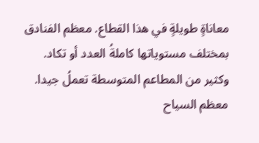معاناةٍ طويلةٍ في هذا القطاع. معظم الفنادق بمختلف مستوياتها كاملةُ العدد أو تكاد. وكثير من المطاعم المتوسطة تعملُ جيدا. معظم السياح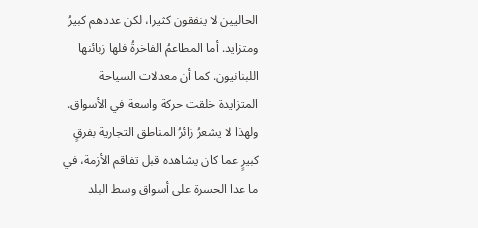الحاليين لا ينفقون كثيرا، لكن عددهم كبيرُ ومتزايد. أما المطاعمُ الفاخرةُ فلها زبائنها اللبنانيون. كما أن معدلات السياحة المتزايدة خلقت حركة واسعة في الأسواق. ولهذا لا يشعرُ زائرُ المناطق التجارية بفرقٍ كبيرٍ عما كان يشاهده قبل تفاقم الأزمة، في ما عدا الحسرة على أسواق وسط البلد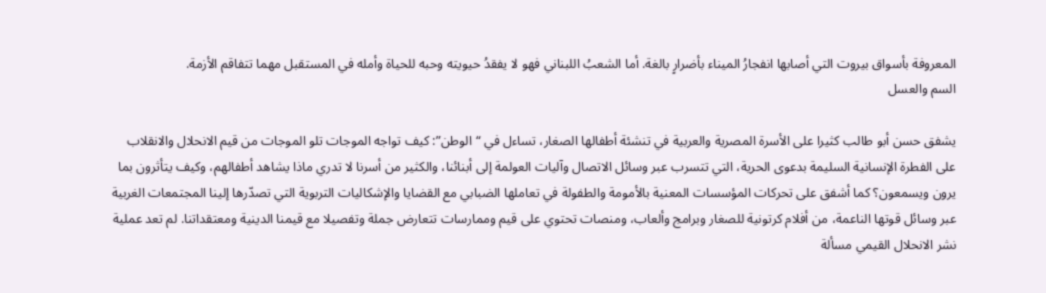المعروفة بأسواق بيروت التي أصابها انفجارُ الميناء بأضرارٍ بالغة. أما الشعبُ اللبناني فهو لا يفقدُ حيويته وحبه للحياة وأمله في المستقبل مهما تتفاقم الأزمة.
السم والعسل

يشفق حسن أبو طالب كثيرا على الأسرة المصرية والعربية في تنشئة أطفالها الصغار، تساءل في “الوطن”: كيف تواجه الموجات تلو الموجات من قيم الانحلال والانقلاب على الفطرة الإنسانية السليمة بدعوى الحرية، التي تتسرب عبر وسائل الاتصال وآليات العولمة إلى أبنائنا، والكثير من أسرنا لا تدري ماذا يشاهد أطفالهم، وكيف يتأثرون بما يرون ويسمعون؟ كما أشفق على تحركات المؤسسات المعنية بالأمومة والطفولة في تعاملها الضبابي مع القضايا والإشكاليات التربوية التي تصدّرها إلينا المجتمعات الغربية عبر وسائل قوتها الناعمة، من أفلام كرتونية للصغار وبرامج وألعاب، ومنصات تحتوي على قيم وممارسات تتعارض جملة وتفصيلا مع قيمنا الدينية ومعتقداتنا. لم تعد عملية نشر الانحلال القيمي مسألة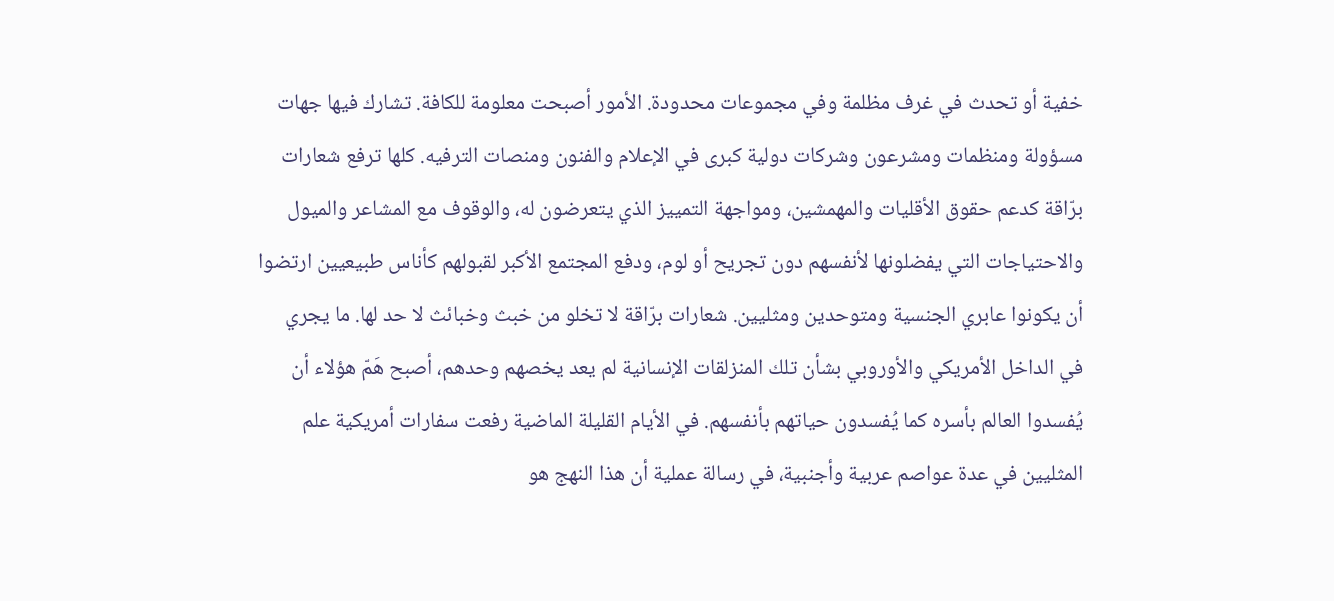خفية أو تحدث في غرف مظلمة وفي مجموعات محدودة. الأمور أصبحت معلومة للكافة. تشارك فيها جهات مسؤولة ومنظمات ومشرعون وشركات دولية كبرى في الإعلام والفنون ومنصات الترفيه. كلها ترفع شعارات برّاقة كدعم حقوق الأقليات والمهمشين، ومواجهة التمييز الذي يتعرضون له، والوقوف مع المشاعر والميول والاحتياجات التي يفضلونها لأنفسهم دون تجريح أو لوم، ودفع المجتمع الأكبر لقبولهم كأناس طبيعيين ارتضوا أن يكونوا عابري الجنسية ومتوحدين ومثليين. شعارات برّاقة لا تخلو من خبث وخبائث لا حد لها. ما يجري في الداخل الأمريكي والأوروبي بشأن تلك المنزلقات الإنسانية لم يعد يخصهم وحدهم، أصبح هَمّ هؤلاء أن يُفسدوا العالم بأسره كما يُفسدون حياتهم بأنفسهم. في الأيام القليلة الماضية رفعت سفارات أمريكية علم المثليين في عدة عواصم عربية وأجنبية، في رسالة عملية أن هذا النهج هو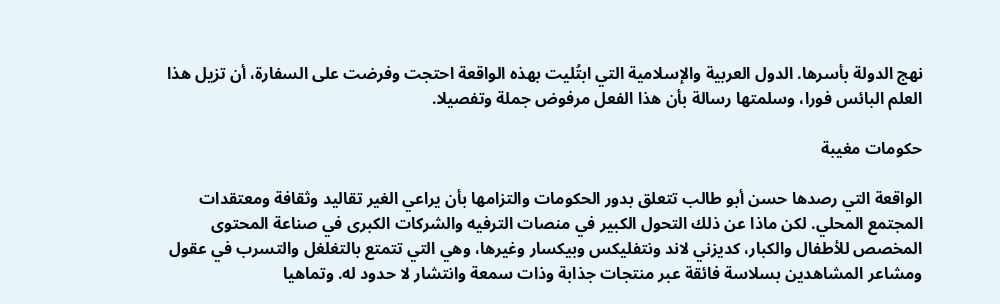نهج الدولة بأسرها. الدول العربية والإسلامية التي ابتُليت بهذه الواقعة احتجت وفرضت على السفارة، أن تزيل هذا العلم البائس فورا، وسلمتها رسالة بأن هذا الفعل مرفوض جملة وتفصيلا.

حكومات مغيبة

الواقعة التي رصدها حسن أبو طالب تتعلق بدور الحكومات والتزامها بأن يراعي الغير تقاليد وثقافة ومعتقدات المجتمع المحلي. لكن ماذا عن ذلك التحول الكبير في منصات الترفيه والشركات الكبرى في صناعة المحتوى المخصص للأطفال والكبار، كديزني لاند ونتفليكس وبيكسار وغيرها، وهي التي تتمتع بالتغلغل والتسرب في عقول ومشاعر المشاهدين بسلاسة فائقة عبر منتجات جذابة وذات سمعة وانتشار لا حدود له. وتماهيا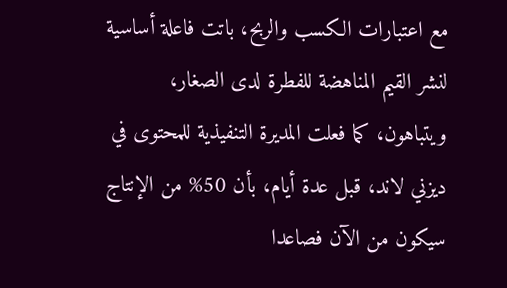مع اعتبارات الكسب والربح، باتت فاعلة أساسية لنشر القيم المناهضة للفطرة لدى الصغار، ويتباهون، كما فعلت المديرة التنفيذية للمحتوى في ديزني لاند، قبل عدة أيام، بأن 50% من الإنتاج سيكون من الآن فصاعدا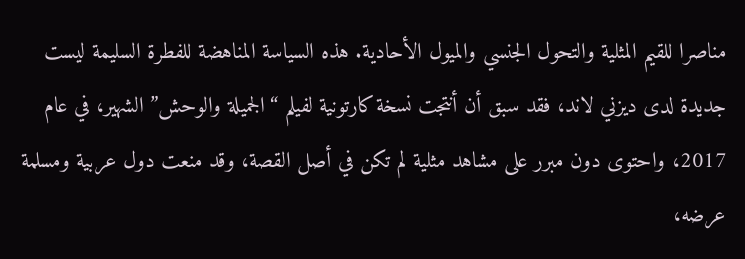مناصرا للقيم المثلية والتحول الجنسي والميول الأحادية. هذه السياسة المناهضة للفطرة السليمة ليست جديدة لدى ديزني لاند، فقد سبق أن أنتجت نسخة كارتونية لفيلم “الجميلة والوحش” الشهير، في عام 2017، واحتوى دون مبرر على مشاهد مثلية لم تكن في أصل القصة، وقد منعت دول عربية ومسلمة عرضه،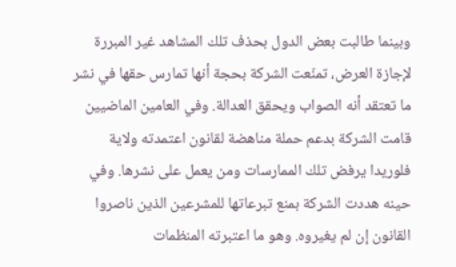وبينما طالبت بعض الدول بحذف تلك المشاهد غير المبررة لإجازة العرض، تمنّعت الشركة بحجة أنها تمارس حقها في نشر ما تعتقد أنه الصواب ويحقق العدالة. وفي العامين الماضيين قامت الشركة بدعم حملة مناهضة لقانون اعتمدته ولاية فلوريدا يرفض تلك الممارسات ومن يعمل على نشرها. وفي حينه هددت الشركة بمنع تبرعاتها للمشرعين الذين ناصروا القانون إن لم يغيروه. وهو ما اعتبرته المنظمات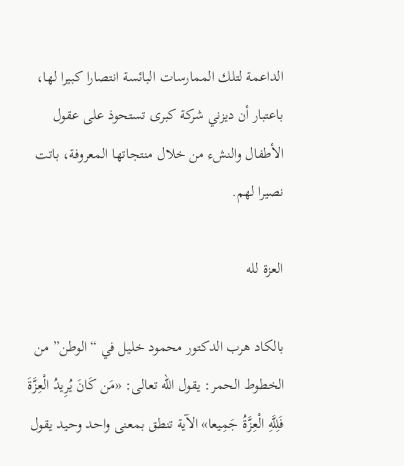الداعمة لتلك الممارسات البائسة انتصارا كبيرا لها، باعتبار أن ديزني شركة كبرى تستحوذ على عقول الأطفال والنشء من خلال منتجاتها المعروفة، باتت نصيرا لهم.

العزة لله

بالكاد هرب الدكتور محمود خليل في “الوطن” من الخطوط الحمر: يقول الله تعالى: «مَن كَانَ يُرِيدُ الْعِزَّةَ فَلِلَّهِ الْعِزَّةُ جَمِيعا» الآية تنطق بمعنى واحد وحيد يقول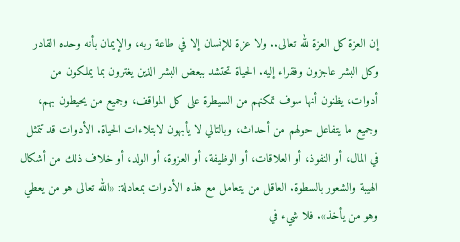إن العزة كل العزة لله تعالى.. ولا عزة للإنسان إلا في طاعة ربه، والإيمان بأنه وحده القادر وكل البشر عاجزون وفقراء إليه. الحياة تحتشد ببعض البشر الذين يغترون بما يملكون من أدوات، يظنون أنها سوف تمكنهم من السيطرة على كل المواقف، وجميع من يحيطون بهم، وجميع ما يتفاعل حولهم من أحداث، وبالتالي لا يأبهون لابتلاءات الحياة. الأدوات قد تتمثل في المال، أو النفوذ، أو العلاقات، أو الوظيفة، أو العزوة، أو الولد، أو خلاف ذلك من أشكال الهيبة والشعور بالسطوة. العاقل من يتعامل مع هذه الأدوات بمعادلة: «الله تعالى هو من يعطي وهو من يأخذ». فلا شيء في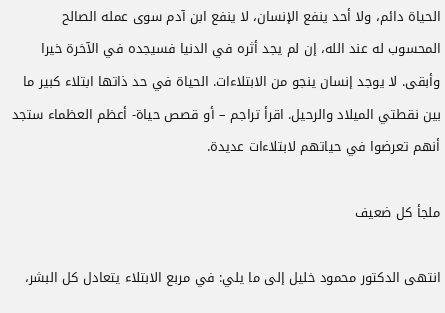الحياة دائم، ولا أحد ينفع الإنسان، لا ينفع ابن آدم سوى عمله الصالح المحسوب له عند الله، إن لم يجد أثره في الدنيا فسيجده في الآخرة خيرا وأبقى. لا يوجد إنسان ينجو من الابتلاءات. الحياة في حد ذاتها ابتلاء كبير ما بين نقطتي الميلاد والرحيل. اقرأ تراجم – أو قصص حياة- أعظم العظماء ستجد أنهم تعرضوا في حياتهم لابتلاءات عديدة.

ملجأ كل ضعيف

انتهى الدكتور محمود خليل إلى ما يلي: في مربع الابتلاء يتعادل كل البشر،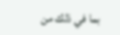بما في ذلك من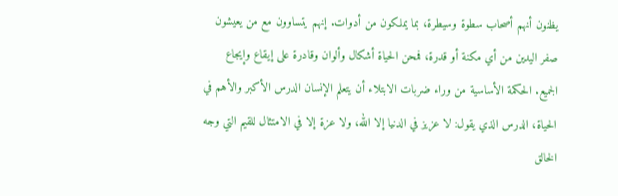يظنون أنهم أصحاب سطوة وسيطرة، بما يملكون من أدوات. إنهم يتساوون مع من يعيشون صفر اليدين من أي مكنة أو قدرة، فمحن الحياة أشكال وألوان وقادرة على إيقاع وإيجاع الجميع. الحكمة الأساسية من وراء ضربات الابتلاء أن يتعلم الإنسان الدرس الأكبر والأهم في الحياة، الدرس الذي يقول: لا عزيز في الدنيا إلا الله، ولا عزة إلا في الامتثال للقيم التي وجه الخالق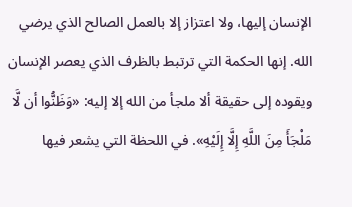الإنسان إليها، ولا اعتزاز إلا بالعمل الصالح الذي يرضي الله. إنها الحكمة التي ترتبط بالظرف الذي يعصر الإنسان ويقوده إلى حقيقة ألا ملجأ من الله إلا إليه: «وَظَنُّوا أن لَّا مَلْجَأَ مِنَ اللَّهِ إِلَّا إِلَيْهِ». في اللحظة التي يشعر فيها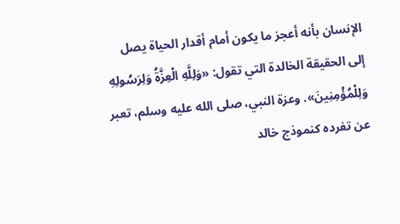الإنسان بأنه أعجز ما يكون أمام أقدار الحياة يصل إلى الحقيقة الخالدة التي تقول: «وَلِلَّهِ الْعِزَّةُ وَلِرَسُولِهِ وَلِلْمُؤْمِنِينَ». وعزة النبي، صلى الله عليه وسلم، تعبر عن تفرده كنموذج خالد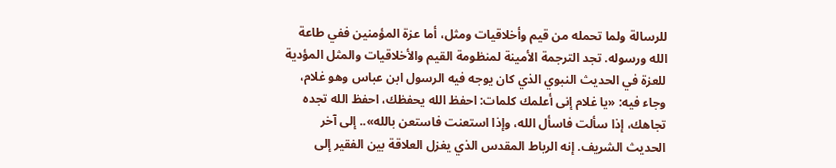للرسالة ولما تحمله من قيم وأخلاقيات ومثل، أما عزة المؤمنين ففي طاعة الله ورسوله. تجد الترجمة الأمينة لمنظومة القيم والأخلاقيات والمثل المؤدية للعزة في الحديث النبوي الذي كان يوجه فيه الرسول ابن عباس وهو غلام، وجاء فيه: «يا غلام إنى أعلمك كلمات: احفظ الله يحفظك، احفظ الله تجده تجاهك، إذا سألت فاسأل الله، وإذا استعنت فاستعن بالله».. إلى آخر الحديث الشريف. إنه الرباط المقدس الذي يغزل العلاقة بين الفقير إلى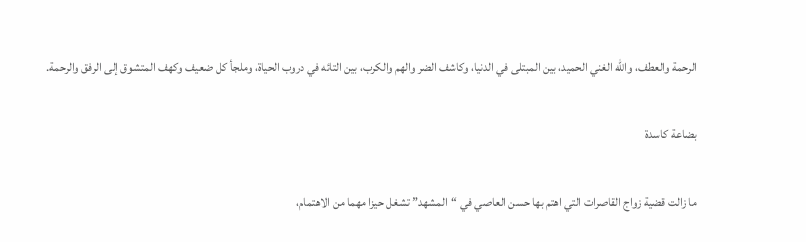الرحمة والعطف، والله الغني الحميد، بين المبتلى في الدنيا، وكاشف الضر والهم والكرب، بين التائه في دروب الحياة، وملجأ كل ضعيف وكهف المتشوق إلى الرفق والرحمة.

بضاعة كاسدة

ما زالت قضية زواج القاصرات التي اهتم بها حسن العاصي في “المشهد” تشغل حيزا مهما من الاهتمام،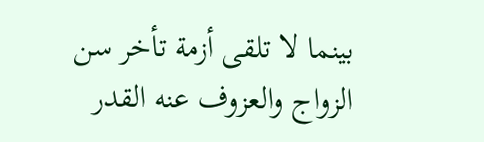بينما لا تلقى أزمة تأخر سن الزواج والعزوف عنه القدر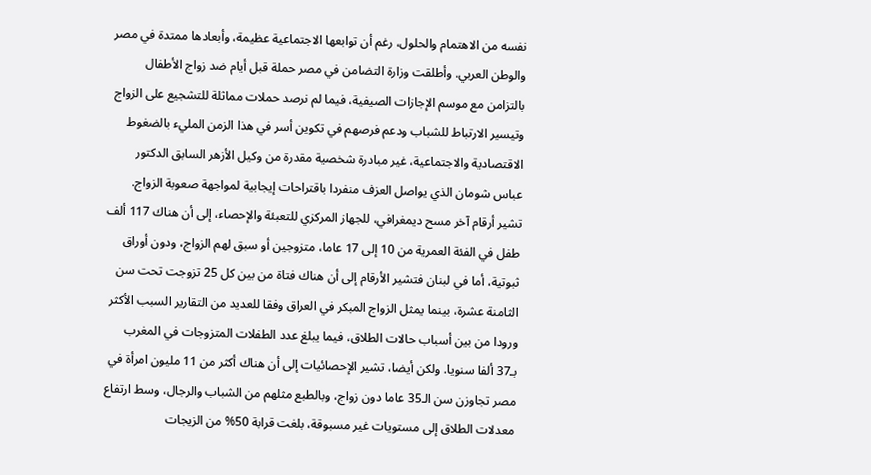نفسه من الاهتمام والحلول، رغم أن توابعها الاجتماعية عظيمة، وأبعادها ممتدة في مصر والوطن العربي. وأطلقت وزارة التضامن في مصر حملة قبل أيام ضد زواج الأطفال بالتزامن مع موسم الإجازات الصيفية، فيما لم نرصد حملات مماثلة للتشجيع على الزواج وتيسير الارتباط للشباب ودعم فرصهم في تكوين أسر في هذا الزمن المليء بالضغوط الاقتصادية والاجتماعية، غير مبادرة شخصية مقدرة من وكيل الأزهر السابق الدكتور عباس شومان الذي يواصل العزف منفردا باقتراحات إيجابية لمواجهة صعوبة الزواج. تشير أرقام آخر مسح ديمغرافي، للجهاز المركزي للتعبئة والإحصاء، إلى أن هناك 117 ألف طفل في الفئة العمرية من 10 إلى 17 عاما، متزوجين أو سبق لهم الزواج، ودون أوراق ثبوتية، أما في لبنان فتشير الأرقام إلى أن هناك فتاة من بين كل 25 تزوجت تحت سن الثامنة عشرة، بينما يمثل الزواج المبكر في العراق وفقا للعديد من التقارير السبب الأكثر ورودا من بين أسباب حالات الطلاق، فيما يبلغ عدد الطفلات المتزوجات في المغرب بـ37 ألفا سنويا. ولكن أيضا، تشير الإحصائيات إلى أن هناك أكثر من 11 مليون امرأة في مصر تجاوزن سن الـ35 عاما دون زواج، وبالطبع مثلهم من الشباب والرجال، وسط ارتفاع معدلات الطلاق إلى مستويات غير مسبوقة، بلغت قرابة 50% من الزيجات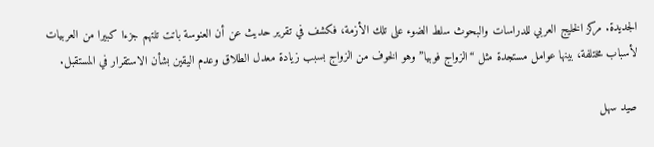الجديدة. مركز الخليج العربي للدراسات والبحوث سلط الضوء على تلك الأزمة، فكشف في تقرير حديث عن أن العنوسة باتت تلتهم جزءا كبيرا من العربيات لأسباب مختلفة، بينها عوامل مستجدة مثل “الزواج فوبيا” وهو الخوف من الزواج بسبب زيادة معدل الطلاق وعدم اليقين بشأن الاستقرار في المستقبل.

صيد سهل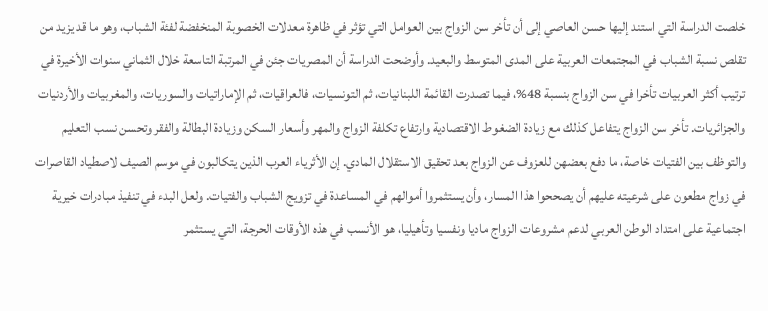خلصت الدراسة التي استند إليها حسن العاصي إلى أن تأخر سن الزواج بين العوامل التي تؤثر في ظاهرة معدلات الخصوبة المنخفضة لفئة الشباب، وهو ما قد يزيد من تقلص نسبة الشباب في المجتمعات العربية على المدى المتوسط والبعيد. وأوضحت الدراسة أن المصريات جئن في المرتبة التاسعة خلال الثماني سنوات الأخيرة في ترتيب أكثر العربيات تأخرا في سن الزواج بنسبة 48%، فيما تصدرت القائمة اللبنانيات، ثم التونسيات، فالعراقيات، ثم الإماراتيات والسوريات، والمغربيات والأردنيات والجزائريات. تأخر سن الزواج يتفاعل كذلك مع زيادة الضغوط الاقتصادية وارتفاع تكلفة الزواج والمهر وأسعار السكن وزيادة البطالة والفقر وتحسن نسب التعليم والتوظف بين الفتيات خاصة، ما دفع بعضهن للعزوف عن الزواج بعد تحقيق الاستقلال المادي. إن الأثرياء العرب الذين يتكالبون في موسم الصيف لاصطياد القاصرات في زواج مطعون على شرعيته عليهم أن يصححوا هذا المسار، وأن يستثمروا أموالهم في المساعدة في تزويج الشباب والفتيات. ولعل البدء في تنفيذ مبادرات خيرية اجتماعية على امتداد الوطن العربي لدعم مشروعات الزواج ماديا ونفسيا وتأهيليا، هو الأنسب في هذه الأوقات الحرجة، التي يستثمر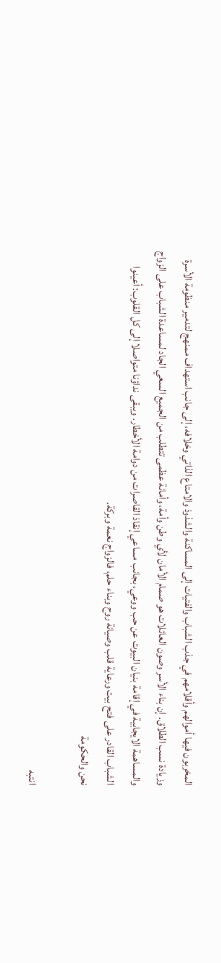المخربون فيها أموالهم وأقلامهم في جذب الشباب والفتيات إلى المساكنة والشذوذ والامتاع الذاتي وخلافه، إلى جانب استهداف ممنهج لتدمير منظومة الأسرة وزيادة نسب الطلاق. إن بناء الأسر وصون العائلات هو صمام الأمان لأي وطن وأمة، وأمانة عظمى تتطلب من الجميع السعي الجاد لمساعدة الشباب على الزواج والمساهمة الايجابية في إقامة بنيان البيوت عن حب ووعي، بجانب مساعي إنقاذ القاصرات من دوامة الأخطار. ويبقى نداؤنا متواصلا إلى كل القلوب: أعينوا الشباب القادر على فتح بيت ورعاية قلب وصيانة روح وبناء حلم، فالزواج نعمة وبركة.
نحن والحكومة

انتبه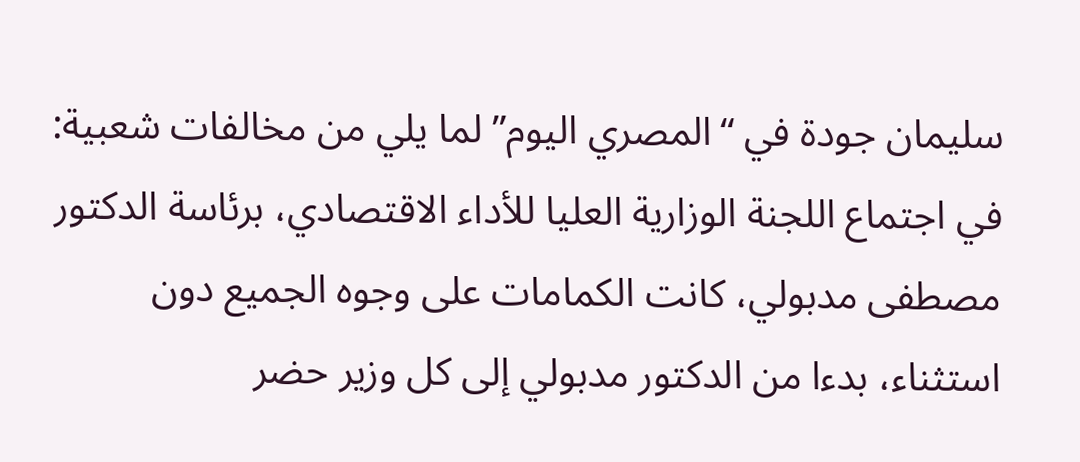سليمان جودة في “المصري اليوم” لما يلي من مخالفات شعبية: في اجتماع اللجنة الوزارية العليا للأداء الاقتصادي، برئاسة الدكتور مصطفى مدبولي، كانت الكمامات على وجوه الجميع دون استثناء، بدءا من الدكتور مدبولي إلى كل وزير حضر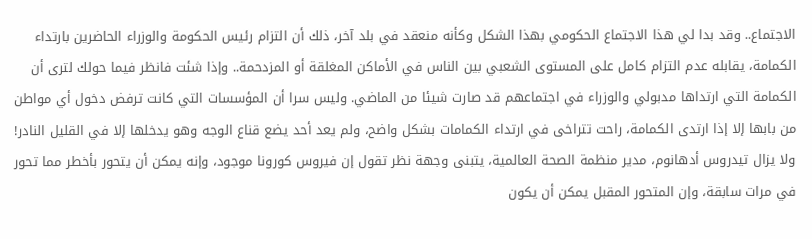الاجتماع.. وقد بدا لي هذا الاجتماع الحكومي بهذا الشكل وكأنه منعقد في بلد آخر، ذلك أن التزام رئيس الحكومة والوزراء الحاضرين بارتداء الكمامة، يقابله عدم التزام كامل على المستوى الشعبي بين الناس في الأماكن المغلقة أو المزدحمة.. وإذا شئت فانظر فيما حولك لترى أن الكمامة التي ارتداها مدبولي والوزراء في اجتماعهم قد صارت شيئا من الماضي. وليس سرا أن المؤسسات التي كانت ترفض دخول أي مواطن من بابها إلا إذا ارتدى الكمامة، راحت تتراخى في ارتداء الكمامات بشكل واضح، ولم يعد أحد يضع قناع الوجه وهو يدخلها إلا في القليل النادر! ولا يزال تيدروس أدهانوم، مدير منظمة الصحة العالمية، يتبنى وجهة نظر تقول إن فيروس كورونا موجود، وإنه يمكن أن يتحور بأخطر مما تحور في مرات سابقة، وإن المتحور المقبل يمكن أن يكون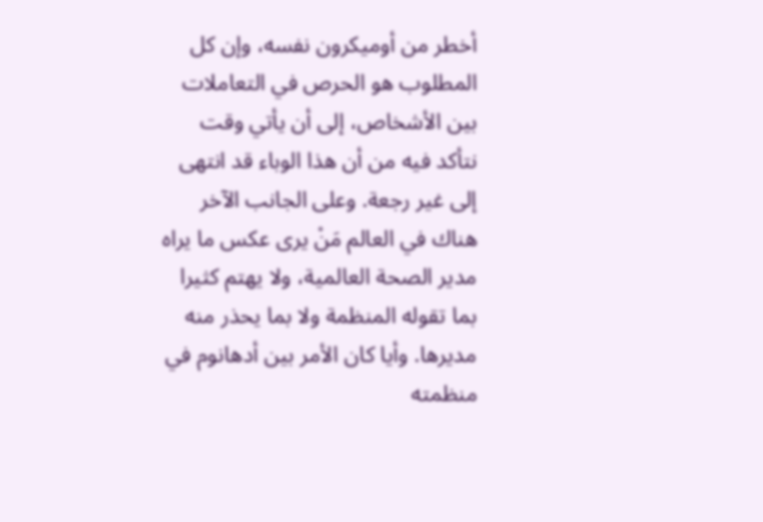أخطر من أوميكرون نفسه، وإن كل المطلوب هو الحرص في التعاملات بين الأشخاص، إلى أن يأتي وقت نتأكد فيه من أن هذا الوباء قد انتهى إلى غير رجعة. وعلى الجانب الآخر هناك في العالم مَنْ يرى عكس ما يراه مدير الصحة العالمية، ولا يهتم كثيرا بما تقوله المنظمة ولا بما يحذر منه مديرها. وأيا كان الأمر بين أدهانوم في منظمته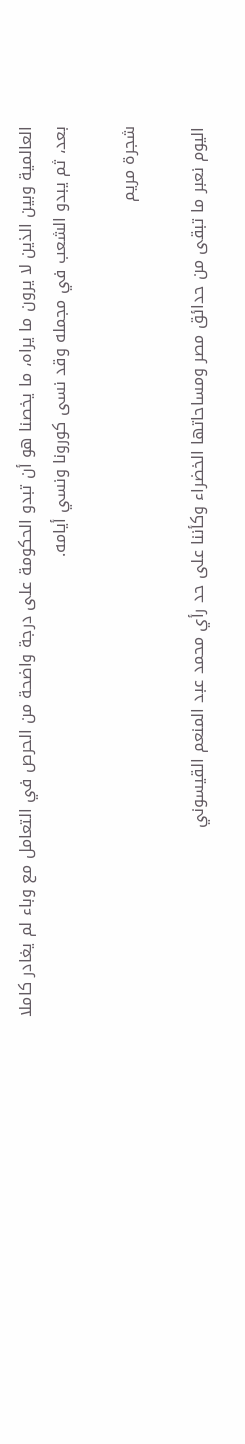العالمية وبين الذين لا يرون ما يراه، ما يخصنا هو أن تبدو الحكومة على درجة واضحة من الحرص في التعامل مع وباء لم يغادر كاملا بعد، ثم يبدو الشعب في مجمله وقد نسى كورونا ونسي أيامه.

شجرة مريم

اليوم نعبر ما تبقى من حدائق مصر ومساحاتها الخضراء وكأننا على حد رأي محمد عبد المنعم القيسوني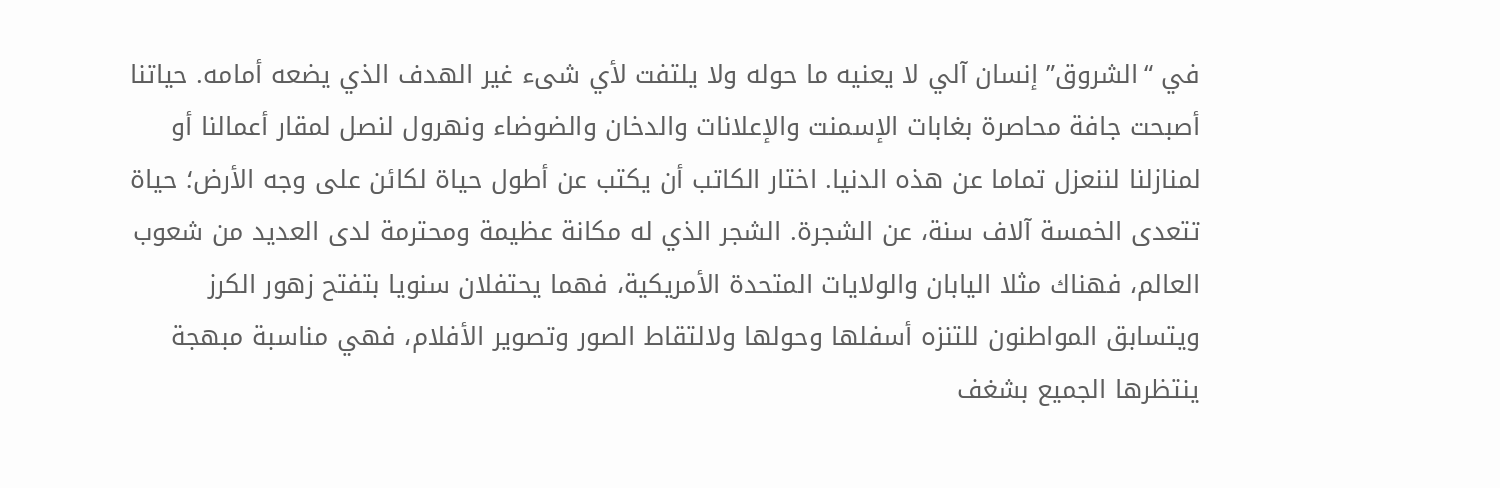في “الشروق” إنسان آلي لا يعنيه ما حوله ولا يلتفت لأي شىء غير الهدف الذي يضعه أمامه. حياتنا أصبحت جافة محاصرة بغابات الإسمنت والإعلانات والدخان والضوضاء ونهرول لنصل لمقار أعمالنا أو لمنازلنا لننعزل تماما عن هذه الدنيا. اختار الكاتب أن يكتب عن أطول حياة لكائن على وجه الأرض؛ حياة تتعدى الخمسة آلاف سنة، عن الشجرة. الشجر الذي له مكانة عظيمة ومحترمة لدى العديد من شعوب العالم، فهناك مثلا اليابان والولايات المتحدة الأمريكية، فهما يحتفلان سنويا بتفتح زهور الكرز ويتسابق المواطنون للتنزه أسفلها وحولها ولالتقاط الصور وتصوير الأفلام، فهي مناسبة مبهجة ينتظرها الجميع بشغف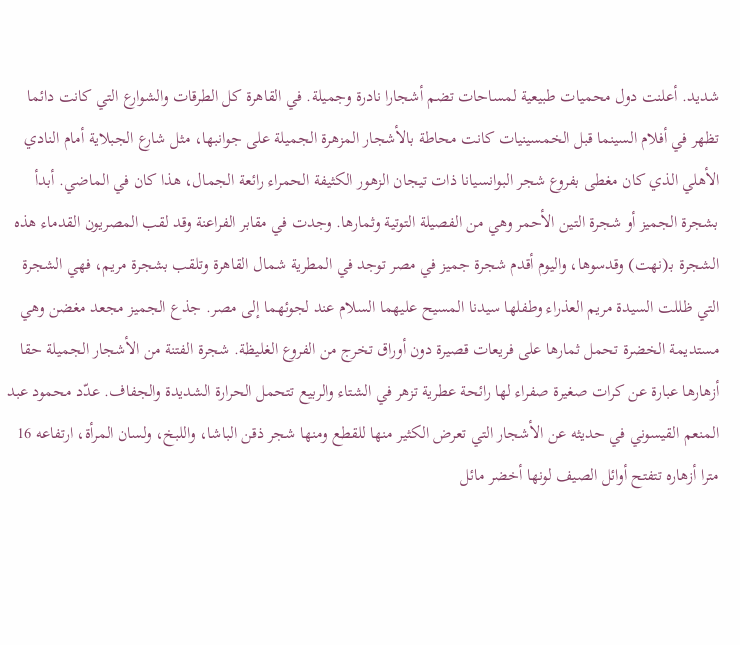شديد. أعلنت دول محميات طبيعية لمساحات تضم أشجارا نادرة وجميلة. في القاهرة كل الطرقات والشوارع التي كانت دائما تظهر في أفلام السينما قبل الخمسينيات كانت محاطة بالأشجار المزهرة الجميلة على جوانبها، مثل شارع الجبلاية أمام النادي الأهلي الذي كان مغطى بفروع شجر البوانسيانا ذات تيجان الزهور الكثيفة الحمراء رائعة الجمال، هذا كان في الماضي. أبدأ بشجرة الجميز أو شجرة التين الأحمر وهي من الفصيلة التوتية وثمارها. وجدت في مقابر الفراعنة وقد لقب المصريون القدماء هذه الشجرة بـ(نهت) وقدسوها، واليوم أقدم شجرة جميز في مصر توجد في المطرية شمال القاهرة وتلقب بشجرة مريم، فهي الشجرة التي ظللت السيدة مريم العذراء وطفلها سيدنا المسيح عليهما السلام عند لجوئهما إلى مصر. جذع الجميز مجعد مغضن وهي مستديمة الخضرة تحمل ثمارها على فريعات قصيرة دون أوراق تخرج من الفروع الغليظة. شجرة الفتنة من الأشجار الجميلة حقا أزهارها عبارة عن كرات صغيرة صفراء لها رائحة عطرية تزهر في الشتاء والربيع تتحمل الحرارة الشديدة والجفاف. عدّد محمود عبد المنعم القيسوني في حديثه عن الأشجار التي تعرض الكثير منها للقطع ومنها شجر ذقن الباشا، واللبخ، ولسان المرأة، ارتفاعه 16 مترا أزهاره تتفتح أوائل الصيف لونها أخضر مائل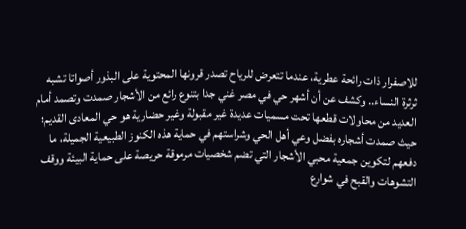للاصفرار ذات رائحة عطرية، عندما تتعرض للرياح تصدر قرونها المحتوية على البذور أصواتا تشبه ثرثرة النساء.. وكشف عن أن أشهر حي في مصر غني جدا بتنوع رائع من الأشجار صمدت وتصمد أمام العديد من محاولات قطعها تحت مسميات عديدة غير مقبولة وغير حضارية هو حي المعادى القديم؛ حيث صمدت أشجاره بفضل وعي أهل الحي وشراستهم في حماية هذه الكنوز الطبيعية الجميلة، ما دفعهم لتكوين جمعية محبي الأشجار التي تضم شخصيات مرموقة حريصة على حماية البيئة ووقف التشوهات والقبح في شوارع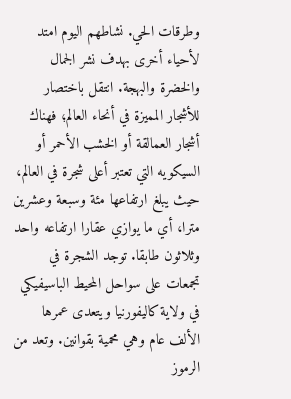وطرقات الحي. نشاطهم اليوم امتد لأحياء أخرى بهدف نشر الجمال والخضرة والبهجة. انتقل باختصار للأشجار المميزة في أنحاء العالم؛ فهناك أشجار العمالقة أو الخشب الأحمر أو السيكويه التي تعتبر أعلى شجرة في العالم، حيث يبلغ ارتفاعها مئة وسبعة وعشرين مترا، أي ما يوازي عقارا ارتفاعه واحد وثلاثون طابقا. توجد الشجرة في تجمعات على سواحل المحيط الباسيفيكي في ولاية كاليفورنيا ويتعدى عمرها الألف عام وهي محمية بقوانين. وتعد من الرموز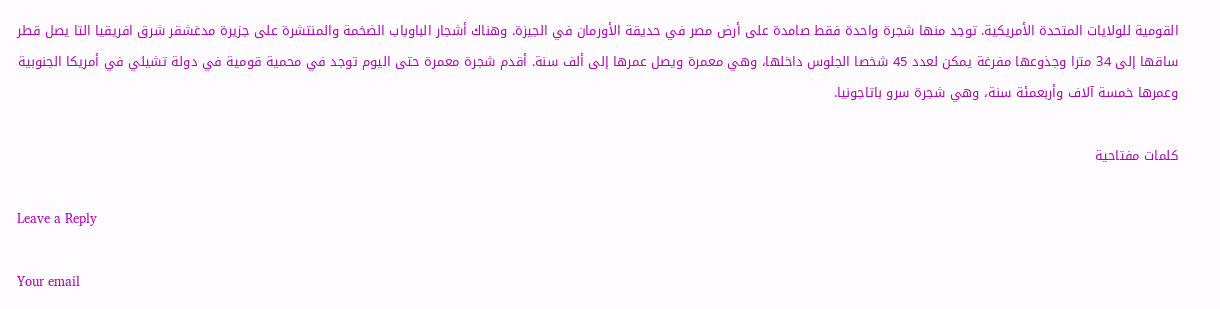القومية للولايات المتحدة الأمريكية. توجد منها شجرة واحدة فقط صامدة على أرض مصر في حديقة الأورمان في الجيزة. وهناك أشجار الباوباب الضخمة والمنتشرة على جزيرة مدغشقر شرق افريقيا التا يصل قطر ساقها إلى 34 مترا وجذوعها مفرغة يمكن لعدد 45 شخصا الجلوس داخلها، وهي معمرة ويصل عمرها إلى ألف سنة. أقدم شجرة معمرة حتى اليوم توجد في محمية قومية في دولة تشيلي في أمريكا الجنوبية وعمرها خمسة آلاف وأربعمئة سنة، وهي شجرة سرو باتاجونيا.

كلمات مفتاحية

Leave a Reply

Your email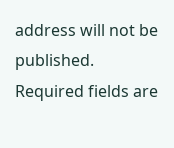address will not be published. Required fields are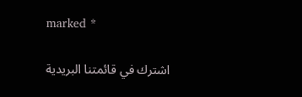marked *

اشترك في قائمتنا البريدية